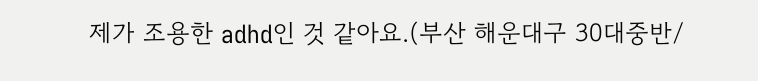제가 조용한 adhd인 것 같아요.(부산 해운대구 30대중반/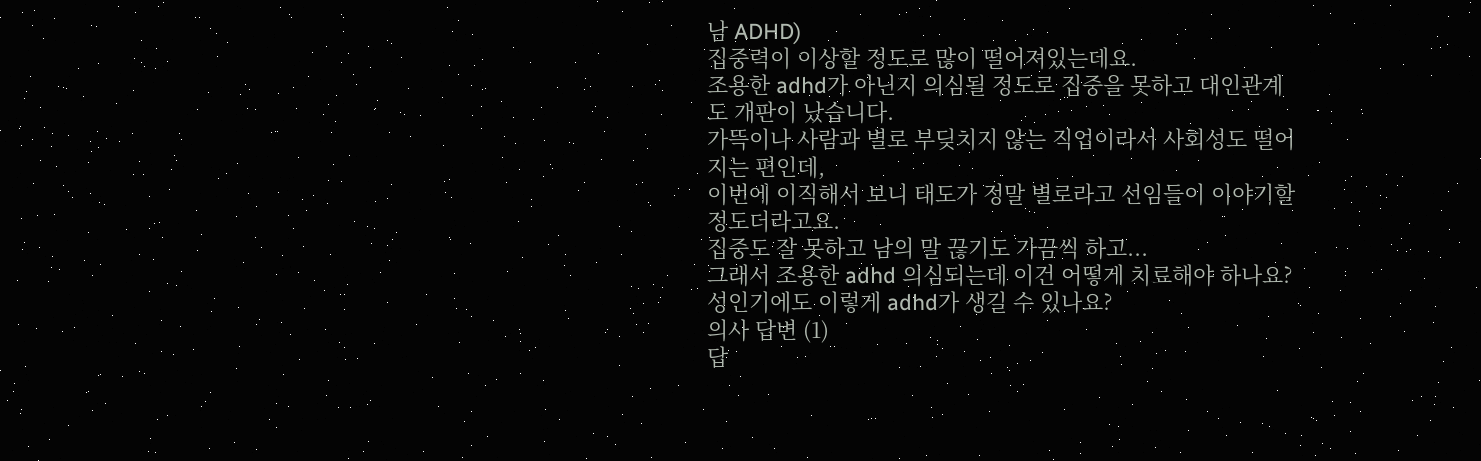남 ADHD)
집중력이 이상할 정도로 많이 떨어져있는데요.
조용한 adhd가 아닌지 의심될 정도로 집중을 못하고 대인관계도 개판이 났습니다.
가뜩이나 사람과 별로 부딪치지 않는 직업이라서 사회성도 떨어지는 편인데,
이번에 이직해서 보니 태도가 정말 별로라고 선임들이 이야기할 정도더라고요.
집중도 잘 못하고 남의 말 끊기도 가끔씩 하고...
그래서 조용한 adhd 의심되는데 이건 어떻게 치료해야 하나요?
성인기에도 이렇게 adhd가 생길 수 있나요?
의사 답변 (1)
답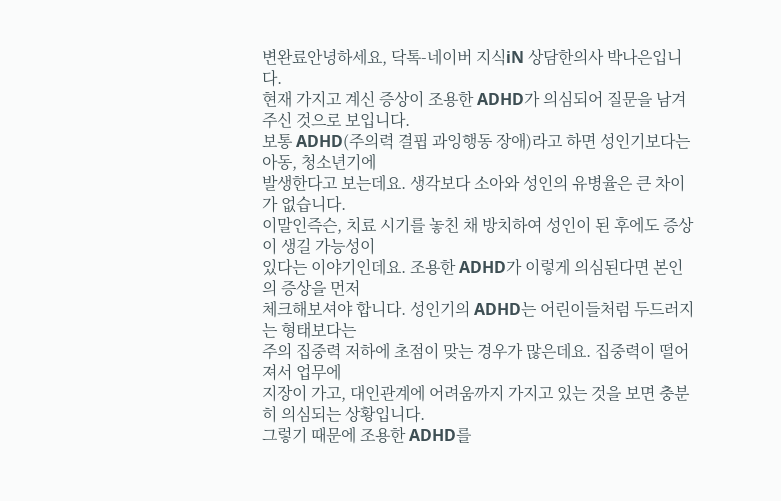변완료안녕하세요, 닥톡-네이버 지식iN 상담한의사 박나은입니다.
현재 가지고 계신 증상이 조용한 ADHD가 의심되어 질문을 남겨주신 것으로 보입니다.
보통 ADHD(주의력 결핍 과잉행동 장애)라고 하면 성인기보다는 아동, 청소년기에
발생한다고 보는데요. 생각보다 소아와 성인의 유병율은 큰 차이가 없습니다.
이말인즉슨, 치료 시기를 놓친 채 방치하여 성인이 된 후에도 증상이 생길 가능성이
있다는 이야기인데요. 조용한 ADHD가 이렇게 의심된다면 본인의 증상을 먼저
체크해보셔야 합니다. 성인기의 ADHD는 어린이들처럼 두드러지는 형태보다는
주의 집중력 저하에 초점이 맞는 경우가 많은데요. 집중력이 떨어져서 업무에
지장이 가고, 대인관계에 어려움까지 가지고 있는 것을 보면 충분히 의심되는 상황입니다.
그렇기 때문에 조용한 ADHD를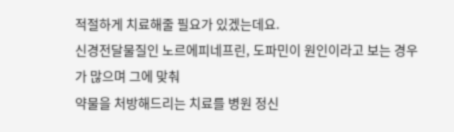적절하게 치료해줄 필요가 있겠는데요.
신경전달물질인 노르에피네프린, 도파민이 원인이라고 보는 경우가 많으며 그에 맞춰
약물을 처방해드리는 치료를 병원 정신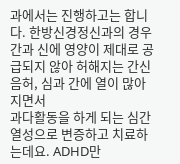과에서는 진행하고는 합니다. 한방신경정신과의 경우
간과 신에 영양이 제대로 공급되지 않아 허해지는 간신음허, 심과 간에 열이 많아지면서
과다활동을 하게 되는 심간열성으로 변증하고 치료하는데요. ADHD만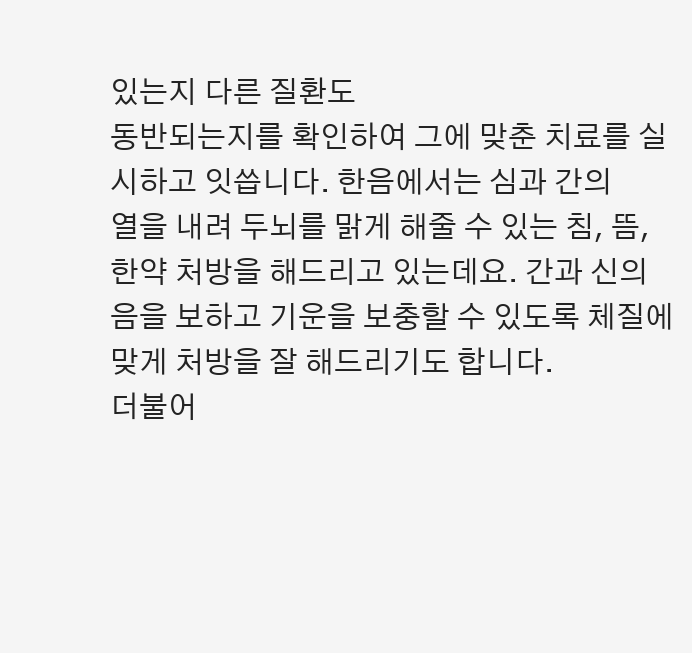있는지 다른 질환도
동반되는지를 확인하여 그에 맞춘 치료를 실시하고 잇씁니다. 한음에서는 심과 간의
열을 내려 두뇌를 맑게 해줄 수 있는 침, 뜸, 한약 처방을 해드리고 있는데요. 간과 신의
음을 보하고 기운을 보충할 수 있도록 체질에 맞게 처방을 잘 해드리기도 합니다.
더불어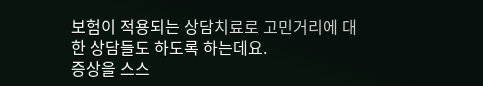보험이 적용되는 상담치료로 고민거리에 대한 상담들도 하도록 하는데요.
증상을 스스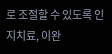로 조절할 수 있도록 인지치료, 이완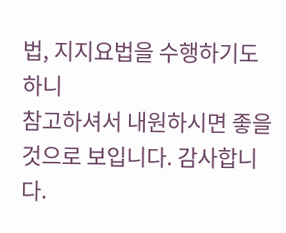법, 지지요법을 수행하기도 하니
참고하셔서 내원하시면 좋을 것으로 보입니다. 감사합니다.